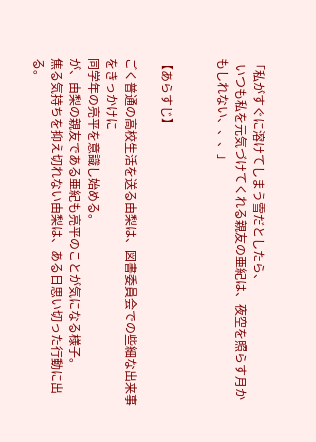「私がすぐに溶けてしまう雪だとしたら、
  いつも私を元気づけてくれる親友の亜紀は、夜空を照らす月かもしれない、、、」


【あらすじ】

ごく普通の高校生活を送る由梨は、図書委員会での些細な出来事をきっかけに
同学年の亮平を意識し始める。
が、由梨の親友である亜紀も亮平のことが気になる様子。
焦る気持ちを抑え切れない由梨は、ある日思い切った行動に出る。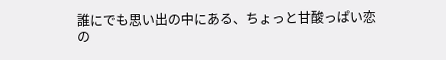誰にでも思い出の中にある、ちょっと甘酸っぱい恋の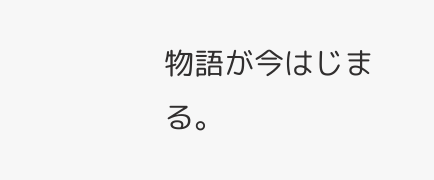物語が今はじまる。